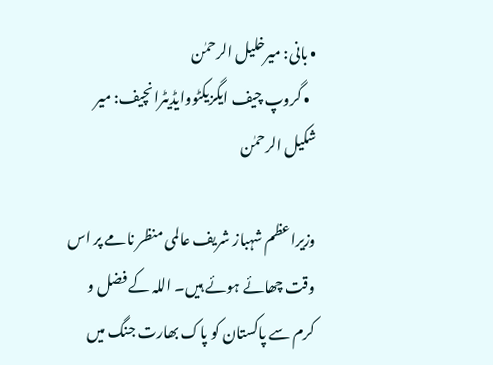• بانی: میرخلیل الرحمٰن
  • گروپ چیف ایگزیکٹووایڈیٹرانچیف: میر شکیل الرحمٰن

وزیراعظم شہباز شریف عالمی منظر نامے پر اس وقت چھائے ہوئے ہیں۔ اللہ کے فضل و کرم سے پاکستان کو پاک بھارت جنگ میں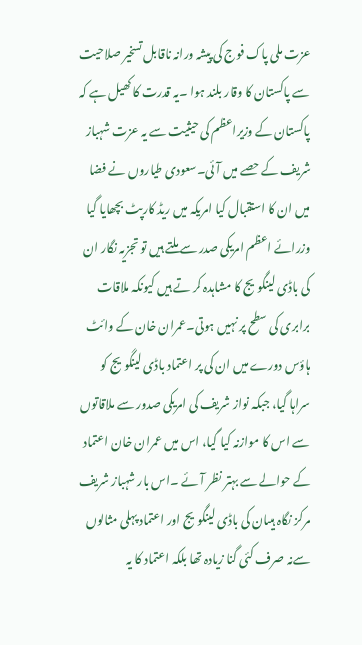عزت ملی پاک فوج کی پیشہ ورانہ ناقابل تسخیر صلاحیت سے پاکستان کا وقار بلند ہوا ۔یہ قدرت کا کھیل ہے کہ پاکستان کے وزیراعظم کی حیثیت سے یہ عزت شہباز شریف کے حصے میں آئی۔سعودی طیاروں نے فضا میں ان کا استقبال کیا امریکہ میں ریڈ کارپٹ بچھایا گیا وزرائے اعظم امریکی صدر سے ملتے ہیں تو تجزیہ نگار ان کی باڈی لینگویج کا مشاہدہ کر تے ہیں کیونکہ ملاقات برابری کی سطح پر نہیں ہوتی۔عمران خان کے وائٹ ہاؤس دورے میں ان کی پر اعتماد باڈی لینگویج کو سراہا گیا، جبکہ نواز شریف کی امریکی صدور سے ملاقاتوں سے اس کا موازنہ کیا گیا، اس میں عمران خان اعتماد کے حوالے سے بہتر نظر آئے ۔اس بار شہباز شریف مرکز نگاہ ہیںان کی باڈی لینگویج اور اعتماد پہلی مثالوں سےنہ صرف کئی گنا زیادہ تھا بلکہ اعتماد کا یہ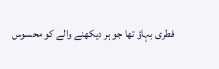فطری بہاؤ تھا جو ہر دیکھنے والے کو محسوس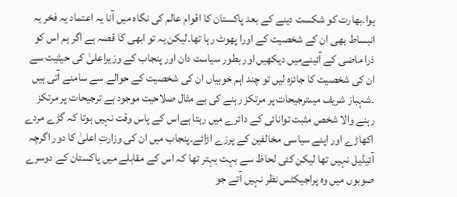ہوا۔بھارت کو شکست دینے کے بعد پاکستان کا اقوام عالم کی نگاہ میں آنا یہ اعتماد یہ فخر یہ انبساط بھی ان کے شخصیت کے اورا پھوٹ رہا تھا۔لیکن یہ تو ابھی کا قصہ ہے اگر ہم اس کو ذرا ماضی کے آئینےمیں دیکھیں اور بطور سیاست دان اور پنجاب کے وزیراعلیٰ کی حیثیت سے ان کی شخصیت کا جائزہ لیں تو چند اہم خوبیاں ان کی شخصیت کے حوالے سے سامنے آتی ہیں ۔شہباز شریف میںترجیحات پر مرتکز رہنے کی بے مثال صلاحیت موجود ہے ترجیحات پر مرتکز رہنے والا شخص مثبت توانائی کے دائرے میں رہتا ہےاس کے پاس وقت نہیں ہوتا کہ گڑے مردے اکھاڑے اور اپنے سیاسی مخالفین کے پرزے اڑائے۔پنجاب میں ان کی وزارتِ اعلیٰ کا دور اگرچہ آئیڈیل نہیں تھا لیکن کئی لحاظ سے بہت بہتر تھا کہ اس کے مقابلے میں پاکستان کے دوسرے صوبوں میں وہ پراجیکٹس نظر نہیں آتے جو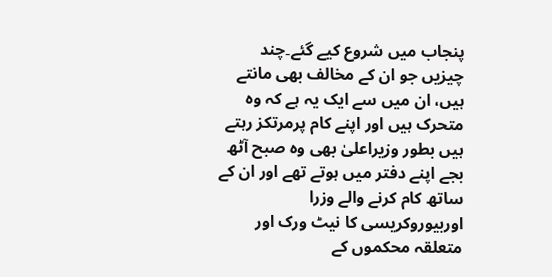پنجاب میں شروع کیے گئے۔چند چیزیں جو ان کے مخالف بھی مانتے ہیں، ان میں سے ایک یہ ہے کہ وہ متحرک ہیں اور اپنے کام پرمرتکز رہتے ہیں بطور وزیراعلیٰ بھی وہ صبح آٹھ بجے اپنے دفتر میں ہوتے تھے اور ان کے ساتھ کام کرنے والے وزرا اوربیوروکریسی کا نیٹ ورک اور متعلقہ محکموں کے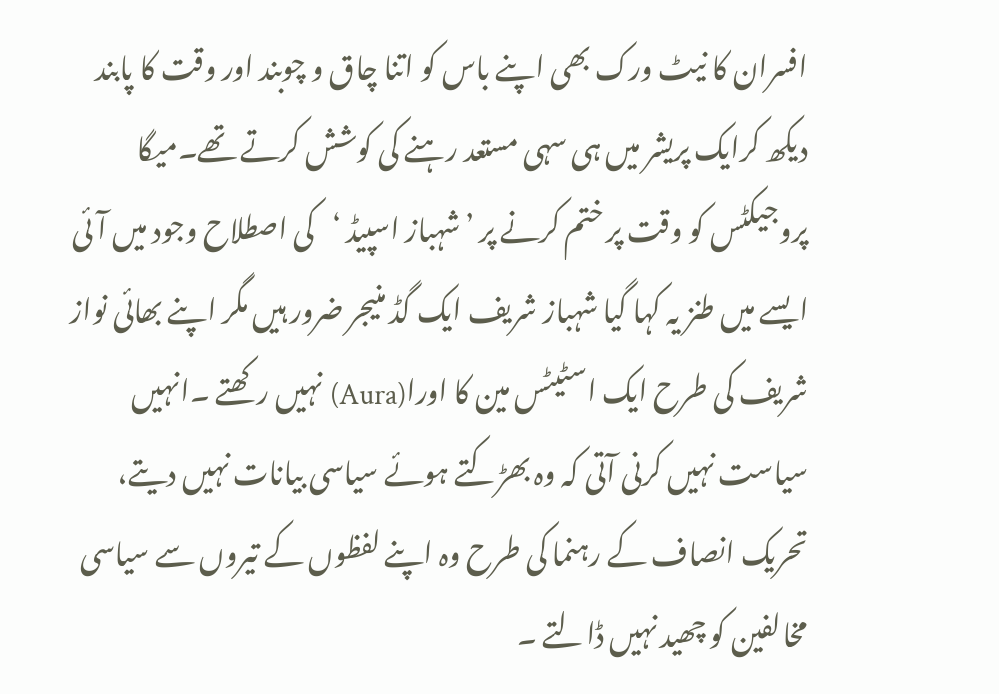افسران کا نیٹ ورک بھی اپنے باس کو اتنا چاق و چوبند اور وقت کا پابند دیکھ کرایک پریشر میں ہی سہی مستعد رہنے کی کوشش کرتے تھے۔میگا پروجیکٹس کو وقت پر ختم کرنے پر ’شہباز اسپیڈ ‘کی اصطلاح وجود میں آئی ایسے میں طنز یہ کہا گیا شہباز شریف ایک گڈ منیجر ضرور ہیں مگر اپنے بھائی نواز شریف کی طرح ایک اسٹیٹس مین کا اورا(Aura) نہیں رکھتے ۔انہیں سیاست نہیں کرنی آتی کہ وہ بھڑکتے ہوئے سیاسی بیانات نہیں دیتے، تحریک انصاف کے رہنما کی طرح وہ اپنے لفظوں کے تیروں سے سیاسی مخالفین کو چھید نہیں ڈالتے ۔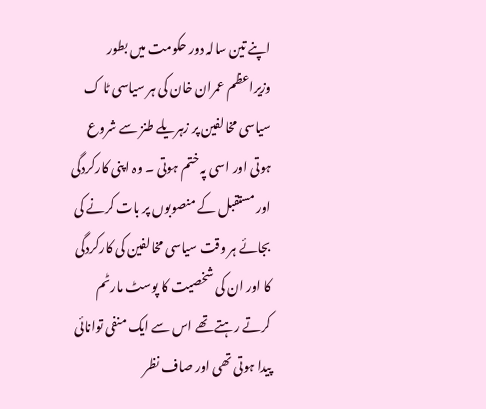اپنے تین سالہ دور حکومت میں بطور وزیراعظم عمران خان کی ہر سیاسی ٹا ک سیاسی مخالفین پر زہریلے طنز سے شروع ہوتی اور اسی پہ ختم ہوتی ۔ وہ اپنی کارکردگی اور مستقبل کے منصوبوں پر بات کرنے کی بجائے ہر وقت سیاسی مخالفین کی کارکردگی کا اور ان کی شخصیت کا پوسٹ مارٹم کرتے رہتے تھے اس سے ایک منفی توانائی پیدا ہوتی تھی اور صاف نظر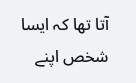آتا تھا کہ ایسا شخص اپنے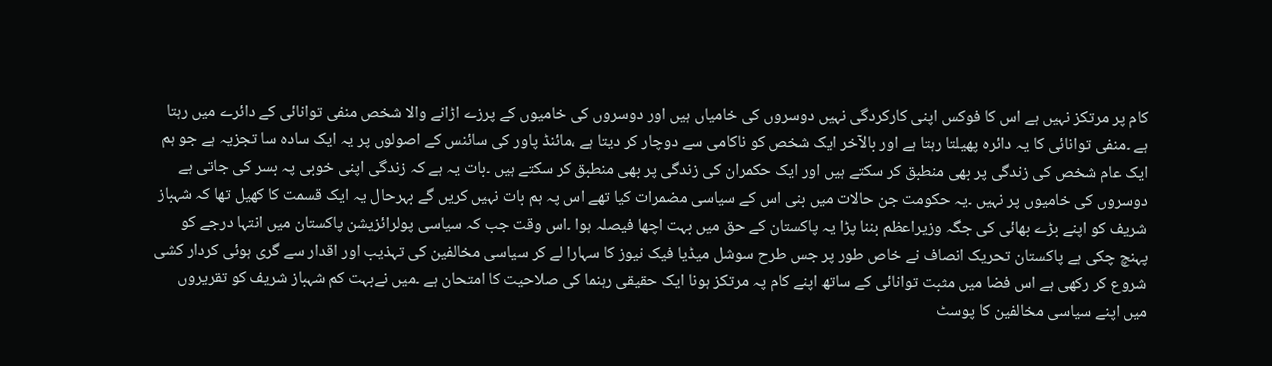کام پر مرتکز نہیں ہے اس کا فوکس اپنی کارکردگی نہیں دوسروں کی خامیاں ہیں اور دوسروں کی خامیوں کے پرزے اڑانے والا شخص منفی توانائی کے دائرے میں رہتا ہے ۔منفی توانائی کا یہ دائرہ پھیلتا رہتا ہے اور بالآخر ایک شخص کو ناکامی سے دوچار کر دیتا ہے ،مائنڈ پاور کی سائنس کے اصولوں پر یہ ایک سادہ سا تجزیہ ہے جو ہم ایک عام شخص کی زندگی پر بھی منطبق کر سکتے ہیں اور ایک حکمران کی زندگی پر بھی منطبق کر سکتے ہیں ۔بات یہ ہے کہ زندگی اپنی خوبی پہ بسر کی جاتی ہے دوسروں کی خامیوں پر نہیں ۔یہ حکومت جن حالات میں بنی اس کے سیاسی مضمرات کیا تھے اس پہ ہم بات نہیں کریں گے بہرحال یہ ایک قسمت کا کھیل تھا کہ شہباز شریف کو اپنے بڑے بھائی کی جگہ وزیراعظم بننا پڑا یہ پاکستان کے حق میں بہت اچھا فیصلہ ہوا ۔اس وقت جب کہ سیاسی پولرائزیشن پاکستان میں انتہا درجے کو پہنچ چکی ہے پاکستان تحریک انصاف نے خاص طور پر جس طرح سوشل میڈیا فیک نیوز کا سہارا لے کر سیاسی مخالفین کی تہذیب اور اقدار سے گری ہوئی کردار کشی شروع کر رکھی ہے اس فضا میں مثبت توانائی کے ساتھ اپنے کام پہ مرتکز ہونا ایک حقیقی رہنما کی صلاحیت کا امتحان ہے ۔میں نےبہت کم شہباز شریف کو تقریروں میں اپنے سیاسی مخالفین کا پوسٹ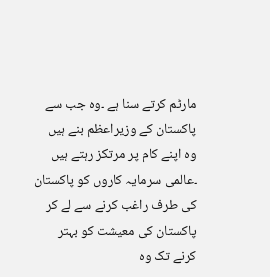مارٹم کرتے سنا ہے ۔وہ جب سے پاکستان کے وزیراعظم بنے ہیں وہ اپنے کام پر مرتکز رہتے ہیں ۔عالمی سرمایہ کاروں کو پاکستان کی طرف راغب کرنے سے لے کر پاکستان کی معیشت کو بہتر کرنے تک وہ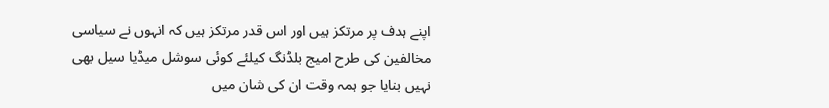اپنے ہدف پر مرتکز ہیں اور اس قدر مرتکز ہیں کہ انہوں نے سیاسی مخالفین کی طرح امیج بلڈنگ کیلئے کوئی سوشل میڈیا سیل بھی نہیں بنایا جو ہمہ وقت ان کی شان میں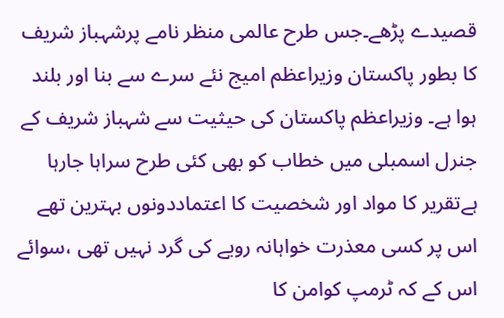قصیدے پڑھے۔جس طرح عالمی منظر نامے پرشہباز شریف کا بطور پاکستان وزیراعظم امیج نئے سرے سے بنا اور بلند ہوا ہے۔ وزیراعظم پاکستان کی حیثیت سے شہباز شریف کے جنرل اسمبلی میں خطاب کو بھی کئی طرح سراہا جارہا ہےتقریر کا مواد اور شخصیت کا اعتماددونوں بہترین تھے اس پر کسی معذرت خواہانہ رویے کی گرد نہیں تھی ،سوائے اس کے کہ ٹرمپ کوامن کا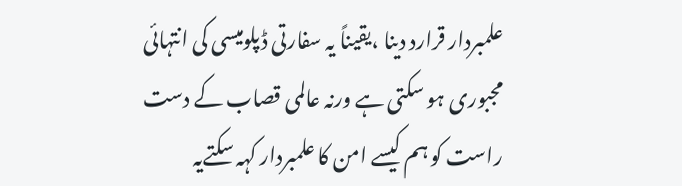علمبردار قرارد دینا ،یقیناً یہ سفارتی ڈپلومیسی کی انتہائی مجبوری ہو سکتی ہے ورنہ عالمی قصاب کے دست راست کو ہم کیسے امن کا علمبردار کہہ سکتےیہ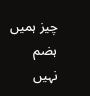چیز ہمیں ہضم نہیں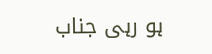ہو رہی جناب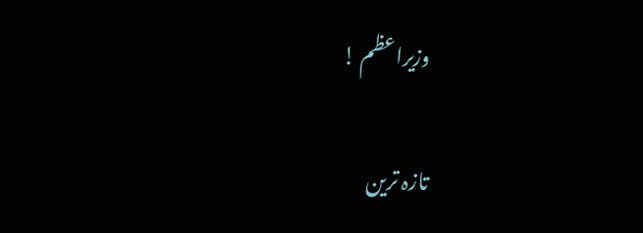وزیراعظم !

تازہ ترین